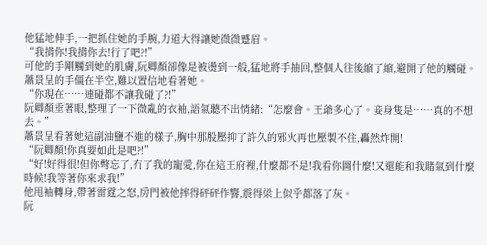他猛地伸手,一把抓住她的手腕,力道大得讓她微微蹙眉。
“我揹你!我揹你去!行了吧?!”
可他的手剛觸到她的肌膚,阮卿顏卻像是被燙到一般,猛地將手抽回,整個人往後縮了縮,避開了他的觸碰。
蕭景呈的手僵在半空,難以置信地看著她。
“你現在……連碰都不讓我碰了?!”
阮卿顏垂著眼,整理了一下微亂的衣袖,語氣聽不出情緒:“怎麼會。王爺多心了。妾身隻是……真的不想去。”
蕭景呈看著她這副油鹽不進的樣子,胸中那股壓抑了許久的邪火再也壓製不住,轟然炸開!
“阮卿顏!你真要如此是吧?!”
“好!好得很!但你彆忘了,冇了我的寵愛,你在這王府裡,什麼都不是!我看你圖什麼!又還能和我賭氣到什麼時候!我等著你來求我!”
他甩袖轉身,帶著雷霆之怒,房門被他摔得砰砰作響,震得梁上似乎都落了灰。
阮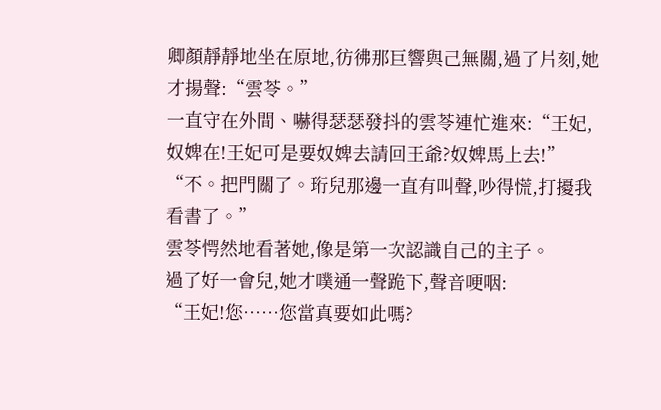卿顏靜靜地坐在原地,彷彿那巨響與己無關,過了片刻,她才揚聲:“雲苓。”
一直守在外間、嚇得瑟瑟發抖的雲苓連忙進來:“王妃,奴婢在!王妃可是要奴婢去請回王爺?奴婢馬上去!”
“不。把門關了。珩兒那邊一直有叫聲,吵得慌,打擾我看書了。”
雲苓愕然地看著她,像是第一次認識自己的主子。
過了好一會兒,她才噗通一聲跪下,聲音哽咽:
“王妃!您……您當真要如此嗎?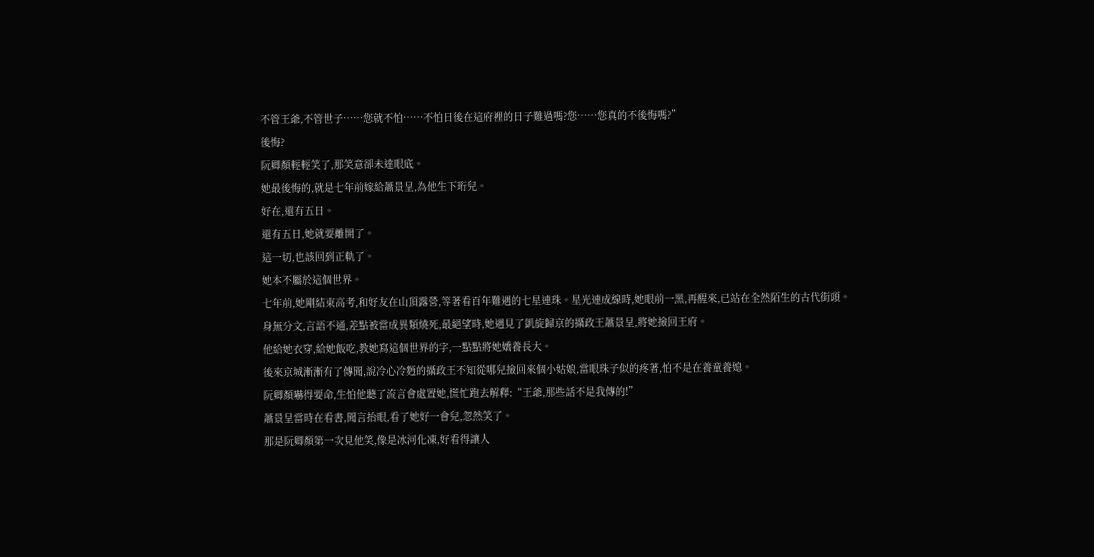不管王爺,不管世子……您就不怕……不怕日後在這府裡的日子難過嗎?您……您真的不後悔嗎?”
後悔?
阮卿顏輕輕笑了,那笑意卻未達眼底。
她最後悔的,就是七年前嫁給蕭景呈,為他生下珩兒。
好在,還有五日。
還有五日,她就要離開了。
這一切,也該回到正軌了。
她本不屬於這個世界。
七年前,她剛結束高考,和好友在山頂露營,等著看百年難遇的七星連珠。星光連成線時,她眼前一黑,再醒來,已站在全然陌生的古代街頭。
身無分文,言語不通,差點被當成異類燒死,最絕望時,她遇見了凱旋歸京的攝政王蕭景呈,將她撿回王府。
他給她衣穿,給她飯吃,教她寫這個世界的字,一點點將她嬌養長大。
後來京城漸漸有了傳聞,說冷心冷麪的攝政王不知從哪兒撿回來個小姑娘,當眼珠子似的疼著,怕不是在養童養媳。
阮卿顏嚇得要命,生怕他聽了流言會處置她,慌忙跑去解釋:“王爺,那些話不是我傳的!”
蕭景呈當時在看書,聞言抬眼,看了她好一會兒,忽然笑了。
那是阮卿顏第一次見他笑,像是冰河化凍,好看得讓人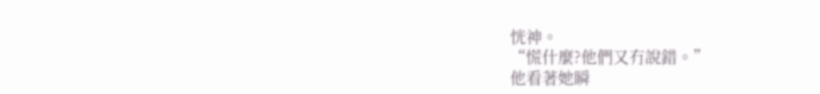恍神。
“慌什麼?他們又冇說錯。”
他看著她瞬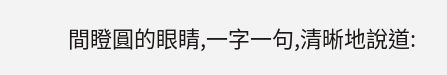間瞪圓的眼睛,一字一句,清晰地說道: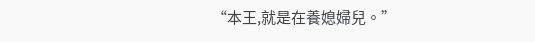“本王,就是在養媳婦兒。”